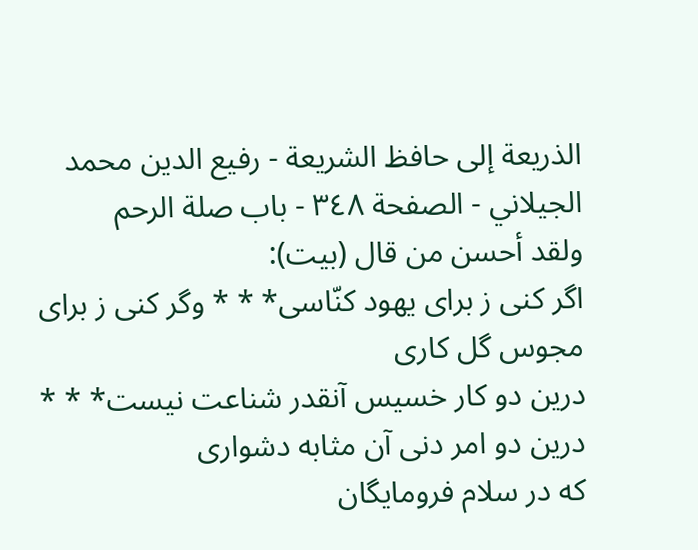الذريعة إلى حافظ الشريعة - رفيع الدين محمد الجيلاني - الصفحة ٣٤٨ - باب صلة الرحم
ولقد أحسن من قال (بيت):
اگر كنى ز براى يهود كنّاسى* * * وگر كنى ز براى مجوس گل كارى
درين دو كار خسيس آنقدر شناعت نيست* * * درين دو امر دنى آن مثابه دشوارى
كه در سلام فرومايگان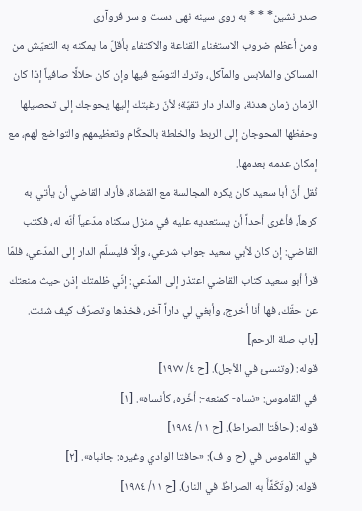صدر نشين* * * به روى سينه نهى دست و سر فروآرى
ومن أعظم ضروب الاستغناء القناعة والاكتفاء بأقلّ ما يمكنه به التعيّش من المساكن والملابس والمآكل، وترك التوسّع فيها وإن كان حلالًا صافياً إذا كان الزمان زمان هدنة، والدار دار تقيّة؛ لأنّ رغبتك إليها يحوجك إلى تحصيلها وحفظها المحوجان إلى الربط والخلطة بالحكّام وتعظيمهم والتواضع لهم، مع إمكان عدمه بعدمها.
نُقل أنّ أبا سعيد كان يكره المجالسة مع القضاة، فأراد القاضي أن يأتي به كرهاً، فأغرى أحداً أن يستعديه عليه في منزل سكناه مدّعياً أنّه له، فكتب القاضي: إن كان لأبي سعيد جواب شرعي، وإلّا فليسلّم الدار إلى المدّعي، فلمّا قرأ أبو سعيد كتاب القاضي اعتذر إلى المدّعي: إنّي ظلمتك إذن حيث منعتك عن حقّك، فها أنا أخرج، وأبغي لي داراً آخر، فخذها وتصرّف كيف شئت.
[باب صلة الرحم]
قوله: (وتنسئ في الأجل). [ح ٤/ ١٩٧٧]
في القاموس: «نساه- كمنعه-: أخّره، كأنساه». [١]
قوله: (حافَتا الصراط). [ح ١١/ ١٩٨٤]
في القاموس في (ح و ف): «حافتا الوادي وغيره: جانباه». [٢]
قوله: (وتَكَفَّأَ به الصراطُ في النار). [ح ١١/ ١٩٨٤]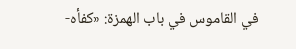في القاموس في باب الهمزة: «كفأه-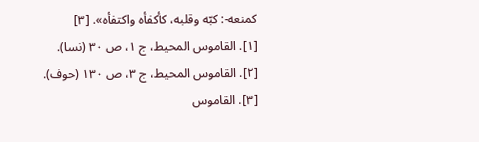كمنعه-: كبّه وقلبه، كأكفأه واكتفأه». [٣]
[١]. القاموس المحيط، ج ١، ص ٣٠ (نسا).
[٢]. القاموس المحيط، ج ٣، ص ١٣٠ (حوف).
[٣]. القاموس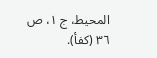المحيط، ج ١، ص ٣٦ (كفأ).